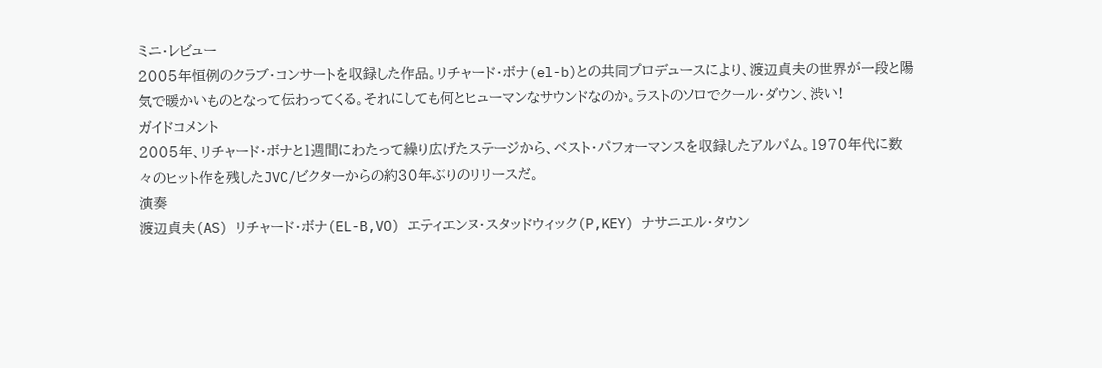ミニ・レビュー
2005年恒例のクラブ・コンサートを収録した作品。リチャード・ボナ(el-b)との共同プロデュースにより、渡辺貞夫の世界が一段と陽気で暖かいものとなって伝わってくる。それにしても何とヒューマンなサウンドなのか。ラストのソロでクール・ダウン、渋い!
ガイドコメント
2005年、リチャード・ボナと1週間にわたって繰り広げたステージから、ベスト・パフォーマンスを収録したアルバム。1970年代に数々のヒット作を残したJVC/ビクターからの約30年ぶりのリリースだ。
演奏
渡辺貞夫(AS) リチャード・ボナ(EL-B,VO) エティエンヌ・スタッドウィック(P,KEY) ナサニエル・タウン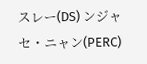スレー(DS) ンジャセ・ニャン(PERC)